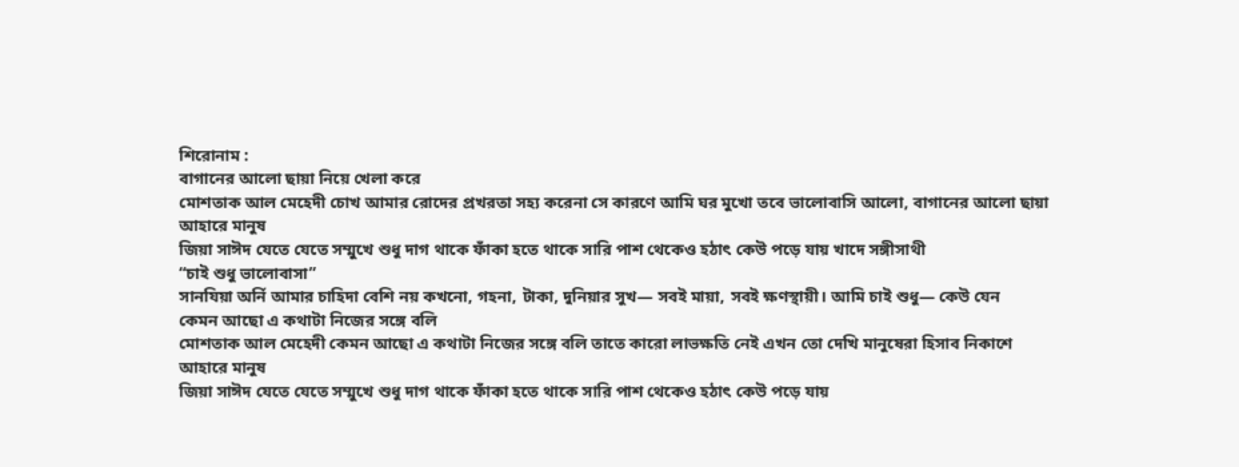শিরোনাম :
বাগানের আলো ছায়া নিয়ে খেলা করে
মোশতাক আল মেহেদী চোখ আমার রোদের প্রখরতা সহ্য করেনা সে কারণে আমি ঘর মুখো তবে ভালোবাসি আলো, বাগানের আলো ছায়া
আহারে মানুষ
জিয়া সাঈদ যেতে যেতে সম্মুখে শুধু দাগ থাকে ফাঁকা হতে থাকে সারি পাশ থেকেও হঠাৎ কেউ পড়ে যায় খাদে সঙ্গীসাথী
“চাই শুধু ভালোবাসা”
সানযিয়া অর্নি আমার চাহিদা বেশি নয় কখনো, গহনা, টাকা, দুনিয়ার সুখ— সবই মায়া, সবই ক্ষণস্থায়ী। আমি চাই শুধু— কেউ যেন
কেমন আছো এ কথাটা নিজের সঙ্গে বলি
মোশতাক আল মেহেদী কেমন আছো এ কথাটা নিজের সঙ্গে বলি তাতে কারো লাভক্ষতি নেই এখন তো দেখি মানুষেরা হিসাব নিকাশে
আহারে মানুষ
জিয়া সাঈদ যেতে যেতে সম্মুখে শুধু দাগ থাকে ফাঁকা হতে থাকে সারি পাশ থেকেও হঠাৎ কেউ পড়ে যায়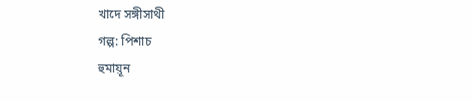খাদে সঙ্গীসাথী
গল্প: পিশাচ
হুমায়ূন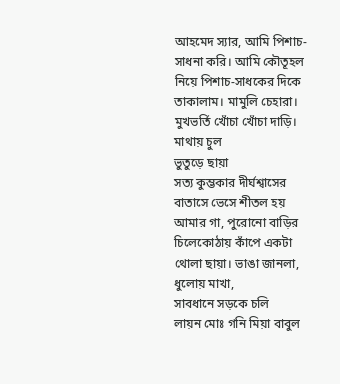আহমেদ স্যার, আমি পিশাচ-সাধনা করি। আমি কৌতূহল নিয়ে পিশাচ-সাধকের দিকে তাকালাম। মামুলি চেহারা। মুখভর্তি খোঁচা খোঁচা দাড়ি। মাথায় চুল
ভুতুড়ে ছায়া
সত্য কুম্ভকার দীর্ঘশ্বাসের বাতাসে ভেসে শীতল হয় আমার গা, পুরোনো বাড়ির চিলেকোঠায় কাঁপে একটা থোলা ছায়া। ভাঙা জানলা, ধুলোয় মাখা,
সাবধানে সড়কে চলি
লায়ন মোঃ গনি মিয়া বাবুল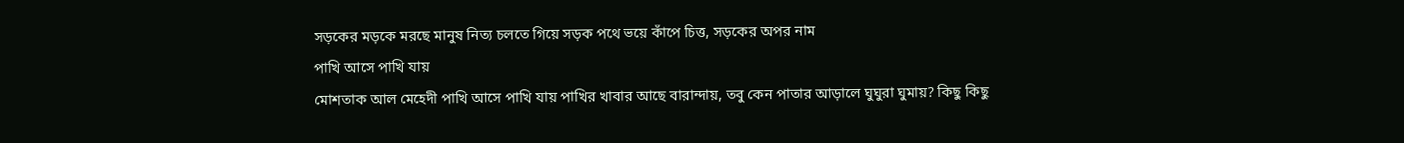সড়কের মড়কে মরছে মানুষ নিত্য চলতে গিয়ে সড়ক পথে ভয়ে কাঁপে চিত্ত, সড়কের অপর নাম
পাখি আসে পাখি যায়
মোশতাক আল মেহেদী পাখি আসে পাখি যায় পাখির খাবার আছে বারান্দায়, তবু কেন পাতার আড়ালে ঘুঘুরা ঘুমায়? কিছু কিছু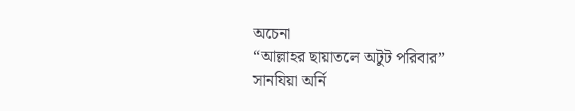অচেনা
“আল্লাহর ছায়াতলে অটুট পরিবার”
সানযিয়া অর্নি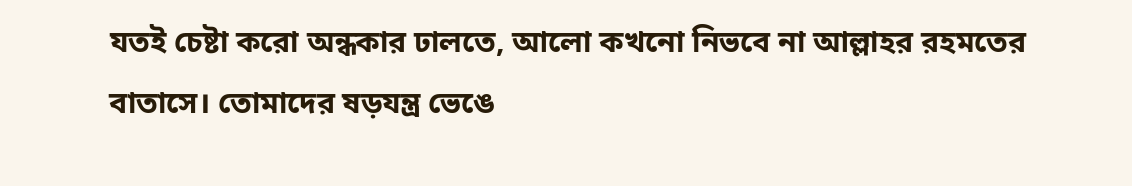যতই চেষ্টা করো অন্ধকার ঢালতে, আলো কখনো নিভবে না আল্লাহর রহমতের বাতাসে। তোমাদের ষড়যন্ত্র ভেঙে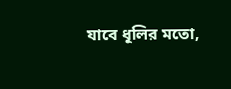যাবে ধূলির মতো,